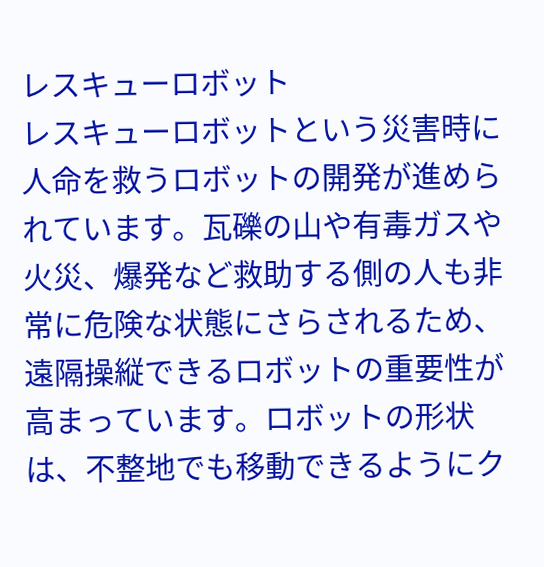レスキューロボット
レスキューロボットという災害時に人命を救うロボットの開発が進められています。瓦礫の山や有毒ガスや火災、爆発など救助する側の人も非常に危険な状態にさらされるため、遠隔操縦できるロボットの重要性が高まっています。ロボットの形状は、不整地でも移動できるようにク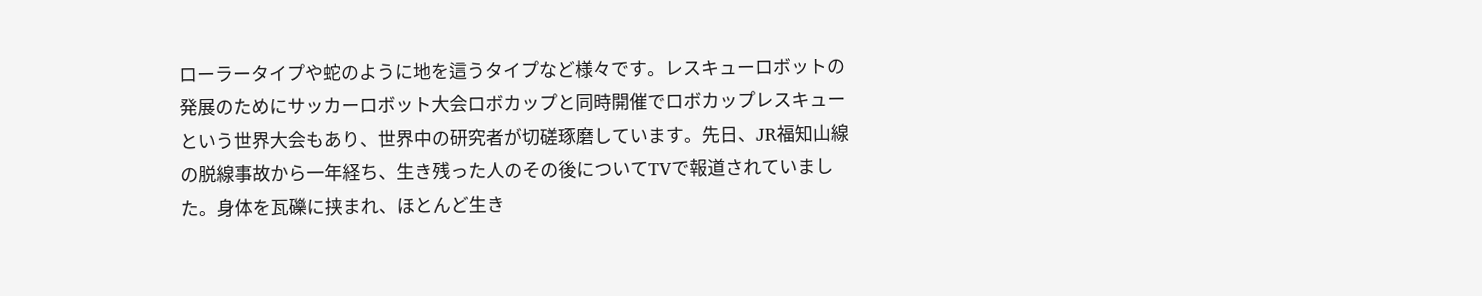ローラータイプや蛇のように地を這うタイプなど様々です。レスキューロボットの発展のためにサッカーロボット大会ロボカップと同時開催でロボカップレスキューという世界大会もあり、世界中の研究者が切磋琢磨しています。先日、JR福知山線の脱線事故から一年経ち、生き残った人のその後についてTVで報道されていました。身体を瓦礫に挟まれ、ほとんど生き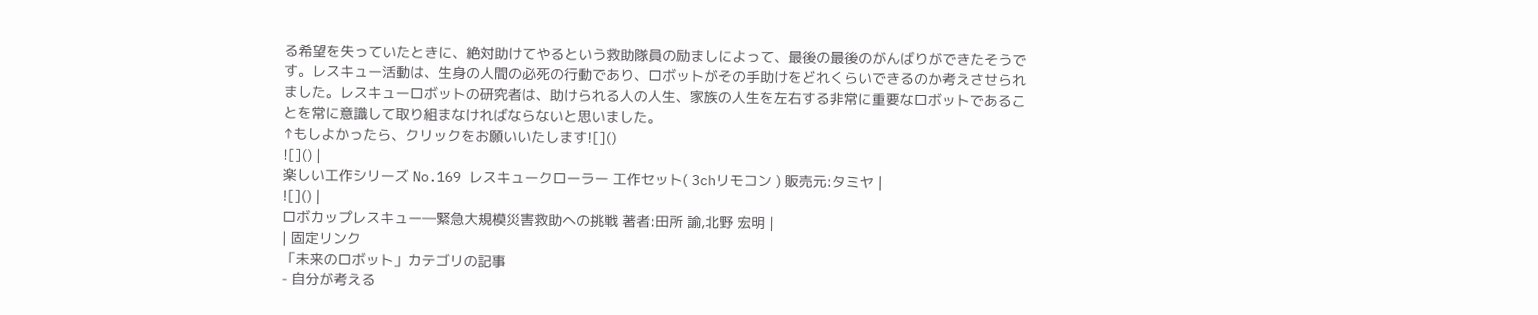る希望を失っていたときに、絶対助けてやるという救助隊員の励ましによって、最後の最後のがんばりができたそうです。レスキュー活動は、生身の人間の必死の行動であり、ロボットがその手助けをどれくらいできるのか考えさせられました。レスキューロボットの研究者は、助けられる人の人生、家族の人生を左右する非常に重要なロボットであることを常に意識して取り組まなければならないと思いました。
↑もしよかったら、クリックをお願いいたします![]()
![]() |
楽しい工作シリーズ No.169 レスキュークローラー 工作セット( 3chリモコン ) 販売元:タミヤ |
![]() |
ロボカップレスキュー―緊急大規模災害救助への挑戦 著者:田所 諭,北野 宏明 |
| 固定リンク
「未来のロボット」カテゴリの記事
- 自分が考える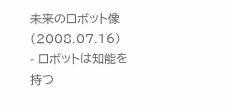未来のロボット像(2008.07.16)
- ロボットは知能を持つ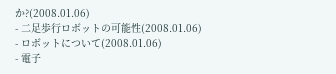か?(2008.01.06)
- 二足歩行ロボットの可能性(2008.01.06)
- ロボットについて(2008.01.06)
- 電子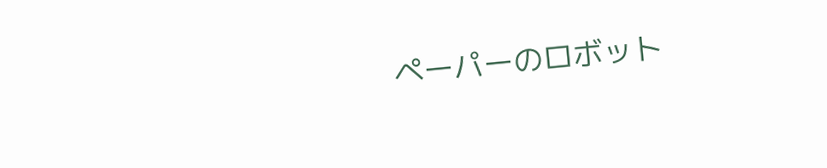ペーパーのロボット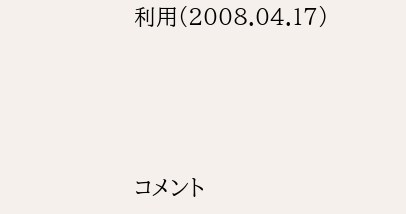利用(2008.04.17)





コメント